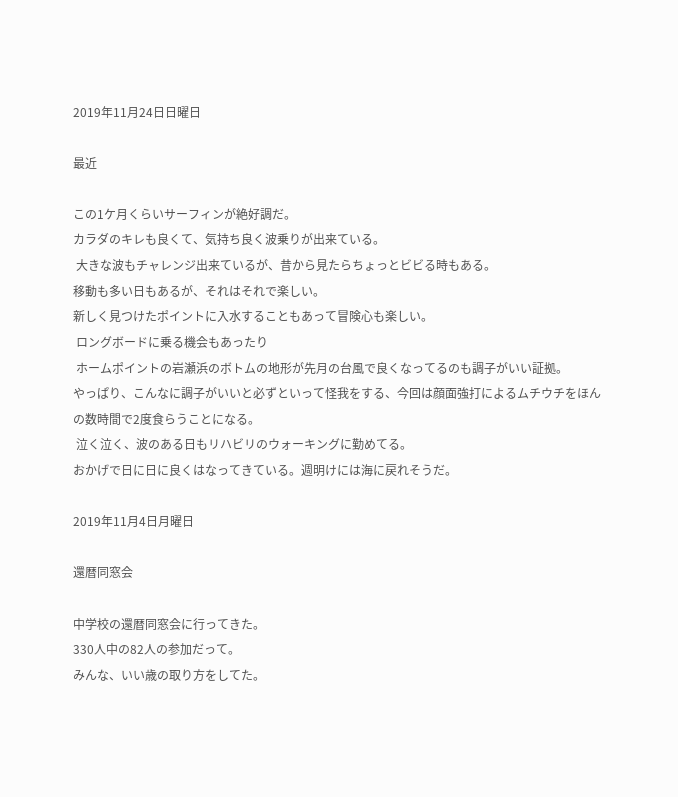2019年11月24日日曜日

最近

この1ケ月くらいサーフィンが絶好調だ。
カラダのキレも良くて、気持ち良く波乗りが出来ている。
 大きな波もチャレンジ出来ているが、昔から見たらちょっとビビる時もある。
移動も多い日もあるが、それはそれで楽しい。
新しく見つけたポイントに入水することもあって冒険心も楽しい。
 ロングボードに乗る機会もあったり
 ホームポイントの岩瀬浜のボトムの地形が先月の台風で良くなってるのも調子がいい証拠。
やっぱり、こんなに調子がいいと必ずといって怪我をする、今回は顔面強打によるムチウチをほんの数時間で2度食らうことになる。
 泣く泣く、波のある日もリハビリのウォーキングに勤めてる。
おかげで日に日に良くはなってきている。週明けには海に戻れそうだ。

2019年11月4日月曜日

還暦同窓会

中学校の還暦同窓会に行ってきた。
330人中の82人の参加だって。
みんな、いい歳の取り方をしてた。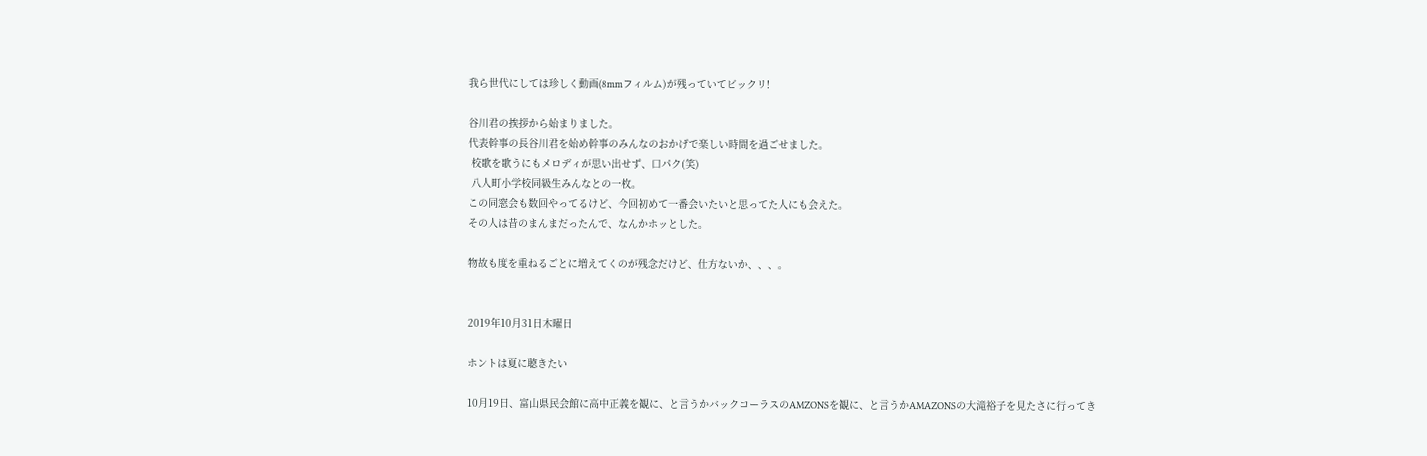我ら世代にしては珍しく動画(8mmフィルム)が残っていてビックリ!

谷川君の挨拶から始まりました。
代表幹事の長谷川君を始め幹事のみんなのおかげで楽しい時間を過ごせました。
 校歌を歌うにもメロディが思い出せず、口パク(笑)
 八人町小学校同級生みんなとの一枚。
この同窓会も数回やってるけど、今回初めて一番会いたいと思ってた人にも会えた。
その人は昔のまんまだったんで、なんかホッとした。

物故も度を重ねるごとに増えてくのが残念だけど、仕方ないか、、、。


2019年10月31日木曜日

ホントは夏に聴きたい

10月19日、富山県民会館に高中正義を観に、と言うかバックコーラスのAMZONSを観に、と言うかAMAZONSの大滝裕子を見たさに行ってき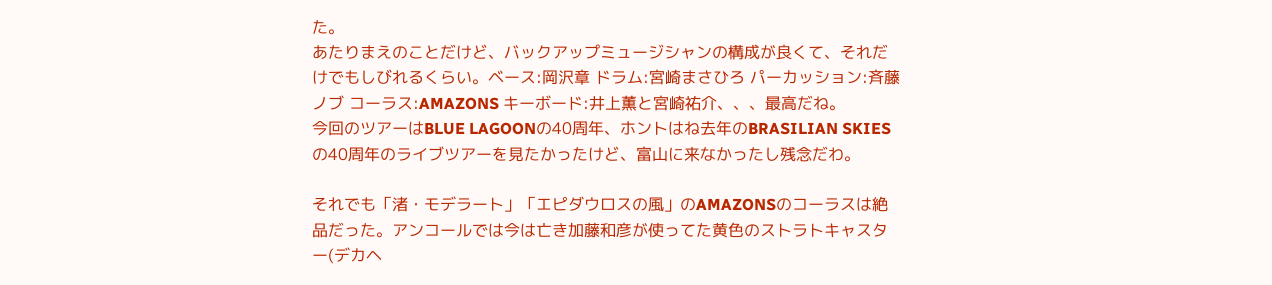た。
あたりまえのことだけど、バックアップミュージシャンの構成が良くて、それだけでもしびれるくらい。ベース:岡沢章 ドラム:宮崎まさひろ パーカッション:斉藤ノブ コーラス:AMAZONS キーボード:井上薫と宮崎祐介、、、最高だね。
今回のツアーはBLUE LAGOONの40周年、ホントはね去年のBRASILIAN SKIESの40周年のライブツアーを見たかったけど、富山に来なかったし残念だわ。

それでも「渚・モデラート」「エピダウロスの風」のAMAZONSのコーラスは絶品だった。アンコールでは今は亡き加藤和彦が使ってた黄色のストラトキャスター(デカヘ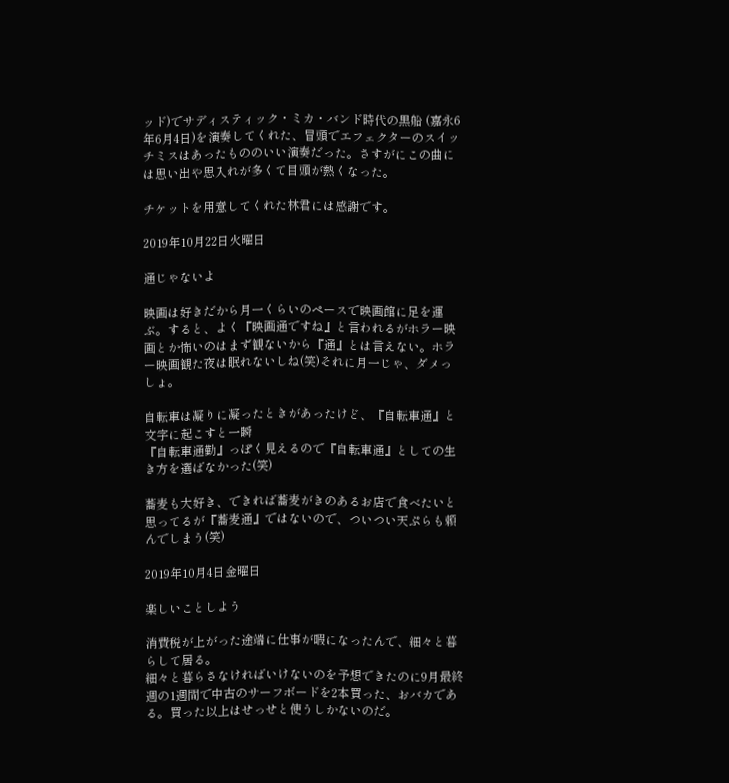ッド)でサディスティック・ミカ・バンド時代の黒船 (嘉永6年6月4日)を演奏してくれた、冒頭でエフェクターのスイッチミスはあったもののいい演奏だった。さすがにこの曲には思い出や思入れが多くて目頭が熱くなった。

チケットを用意してくれた林君には感謝です。

2019年10月22日火曜日

通じゃないよ

映画は好きだから月一くらいのペースで映画館に足を運ぶ。すると、よく『映画通ですね』と言われるがホラー映画とか怖いのはまず観ないから『通』とは言えない。ホラー映画観た夜は眠れないしね(笑)それに月一じゃ、ダメっしょ。

自転車は凝りに凝ったときがあったけど、『自転車通』と文字に起こすと一瞬
『自転車通勤』っぽく見えるので『自転車通』としての生き方を選ばなかった(笑)

蕎麦も大好き、できれば蕎麦がきのあるお店で食べたいと思ってるが『蕎麦通』ではないので、ついつい天ぷらも頼んでしまう(笑)

2019年10月4日金曜日

楽しいことしよう

消費税が上がった途端に仕事が暇になったんで、細々と暮らして居る。
細々と暮らさなければいけないのを予想できたのに9月最終週の1週間で中古のサーフボードを2本買った、おバカである。買った以上はせっせと使うしかないのだ。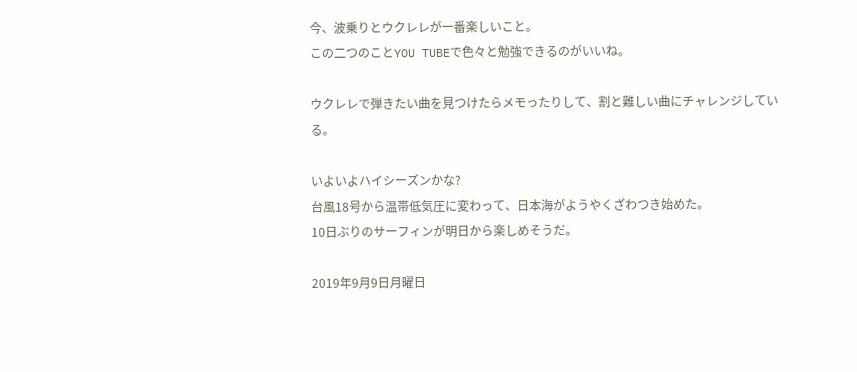今、波乗りとウクレレが一番楽しいこと。
この二つのことYOU TUBEで色々と勉強できるのがいいね。

ウクレレで弾きたい曲を見つけたらメモったりして、割と難しい曲にチャレンジしている。

いよいよハイシーズンかな?
台風18号から温帯低気圧に変わって、日本海がようやくざわつき始めた。
10日ぶりのサーフィンが明日から楽しめそうだ。

2019年9月9日月曜日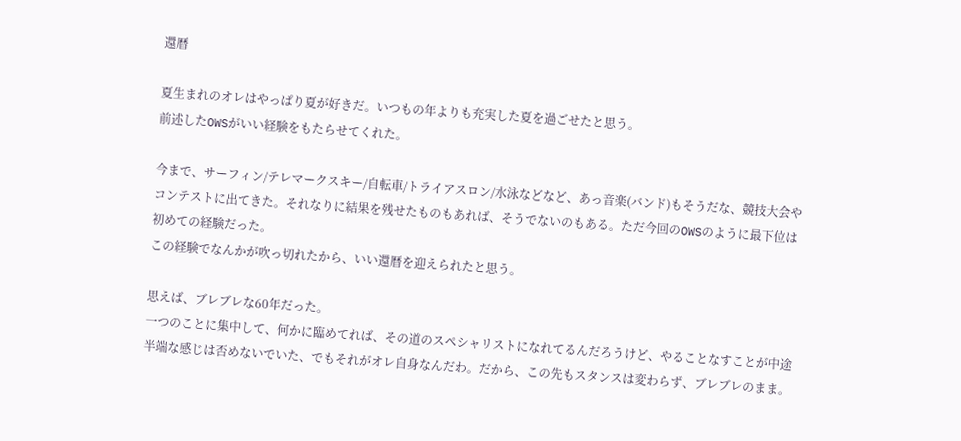還暦

夏生まれのオレはやっぱり夏が好きだ。いつもの年よりも充実した夏を過ごせたと思う。
前述したOWSがいい経験をもたらせてくれた。

今まで、サーフィン/テレマークスキー/自転車/トライアスロン/水泳などなど、あっ音楽(バンド)もそうだな、競技大会やコンテストに出てきた。それなりに結果を残せたものもあれば、そうでないのもある。ただ今回のOWSのように最下位は初めての経験だった。
この経験でなんかが吹っ切れたから、いい還暦を迎えられたと思う。

思えば、ブレブレな60年だった。
一つのことに集中して、何かに臨めてれば、その道のスペシャリストになれてるんだろうけど、やることなすことが中途半端な感じは否めないでいた、でもそれがオレ自身なんだわ。だから、この先もスタンスは変わらず、ブレブレのまま。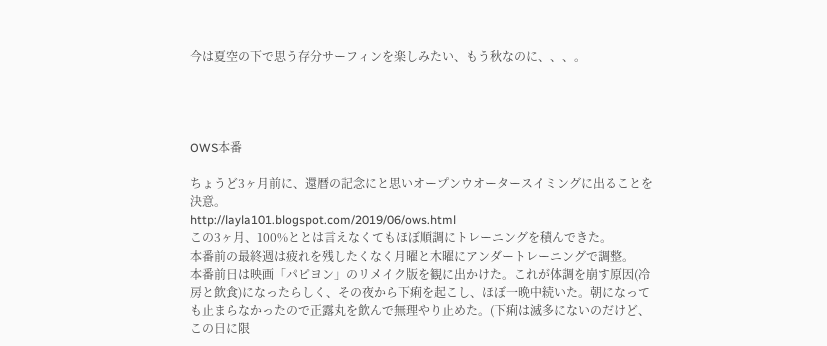今は夏空の下で思う存分サーフィンを楽しみたい、もう秋なのに、、、。




OWS本番

ちょうど3ヶ月前に、還暦の記念にと思いオープンウオータースイミングに出ることを決意。
http://layla101.blogspot.com/2019/06/ows.html
この3ヶ月、100%ととは言えなくてもほぼ順調にトレーニングを積んできた。
本番前の最終週は疲れを残したくなく月曜と木曜にアンダートレーニングで調整。
本番前日は映画「パピヨン」のリメイク版を観に出かけた。これが体調を崩す原因(冷房と飲食)になったらしく、その夜から下痢を起こし、ほぼ一晩中続いた。朝になっても止まらなかったので正露丸を飲んで無理やり止めた。(下痢は滅多にないのだけど、この日に限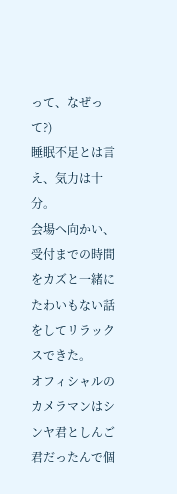って、なぜって?)
睡眠不足とは言え、気力は十分。
会場へ向かい、受付までの時間をカズと一緒にたわいもない話をしてリラックスできた。
オフィシャルのカメラマンはシンヤ君としんご君だったんで個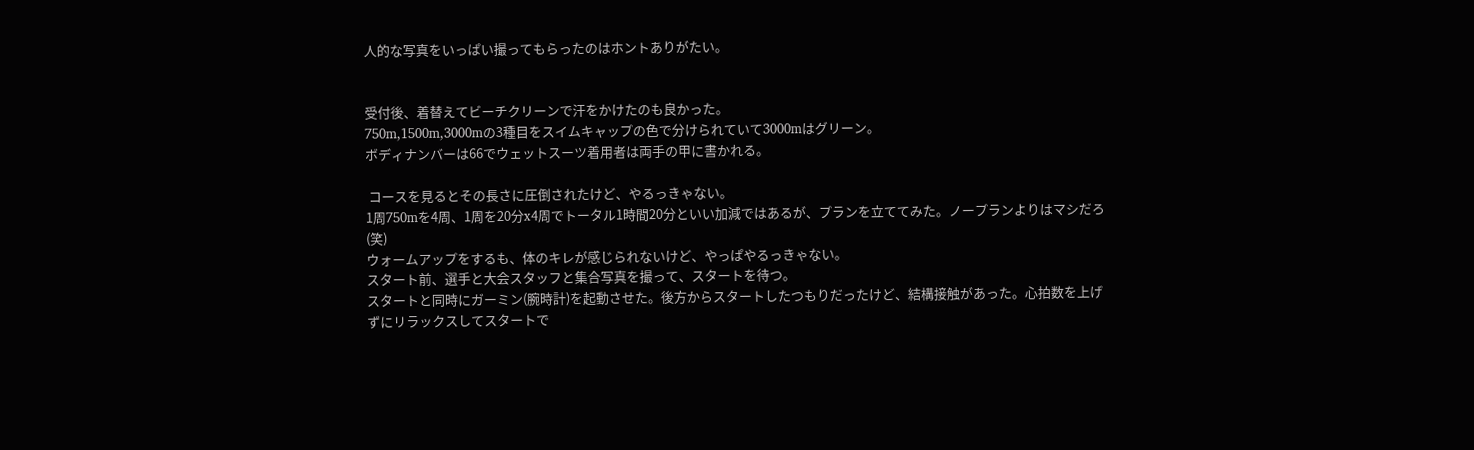人的な写真をいっぱい撮ってもらったのはホントありがたい。


受付後、着替えてビーチクリーンで汗をかけたのも良かった。
750m,1500m,3000mの3種目をスイムキャップの色で分けられていて3000mはグリーン。
ボディナンバーは66でウェットスーツ着用者は両手の甲に書かれる。

 コースを見るとその長さに圧倒されたけど、やるっきゃない。
1周750mを4周、1周を20分x4周でトータル1時間20分といい加減ではあるが、プランを立ててみた。ノープランよりはマシだろ(笑)
ウォームアップをするも、体のキレが感じられないけど、やっぱやるっきゃない。
スタート前、選手と大会スタッフと集合写真を撮って、スタートを待つ。
スタートと同時にガーミン(腕時計)を起動させた。後方からスタートしたつもりだったけど、結構接触があった。心拍数を上げずにリラックスしてスタートで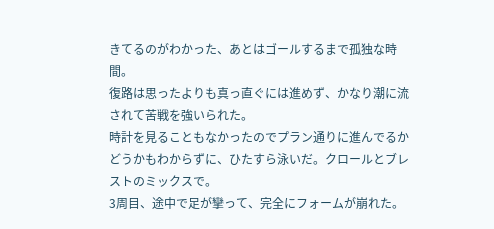きてるのがわかった、あとはゴールするまで孤独な時間。
復路は思ったよりも真っ直ぐには進めず、かなり潮に流されて苦戦を強いられた。
時計を見ることもなかったのでプラン通りに進んでるかどうかもわからずに、ひたすら泳いだ。クロールとブレストのミックスで。
3周目、途中で足が攣って、完全にフォームが崩れた。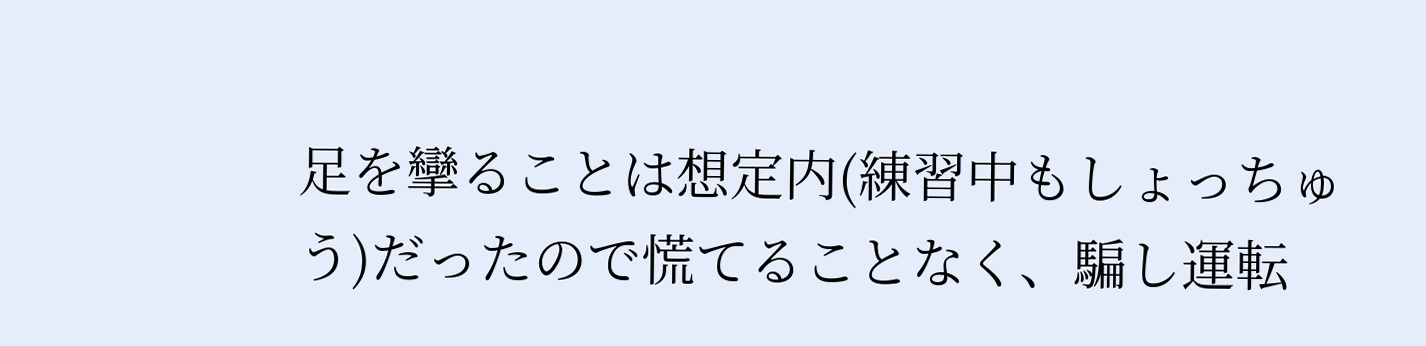足を攣ることは想定内(練習中もしょっちゅう)だったので慌てることなく、騙し運転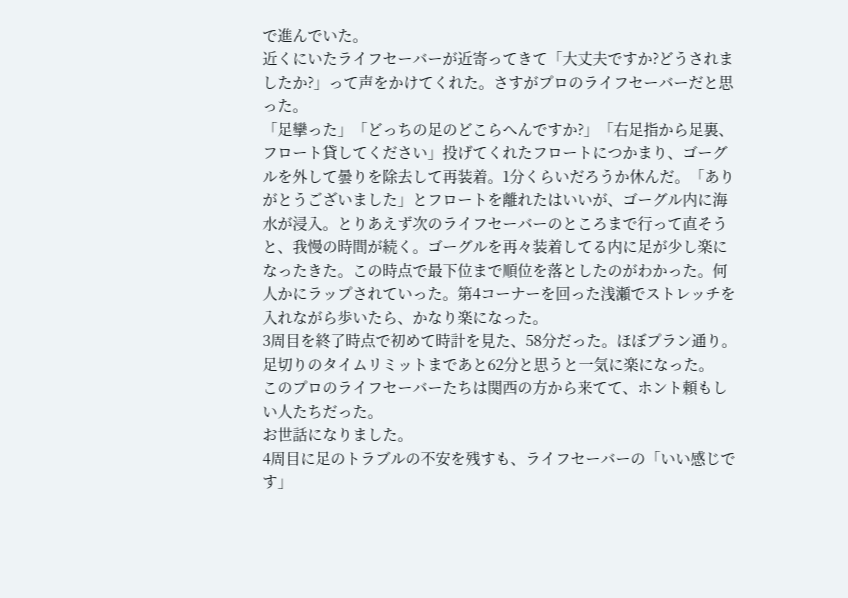で進んでいた。
近くにいたライフセーバーが近寄ってきて「大丈夫ですか?どうされましたか?」って声をかけてくれた。さすがプロのライフセーバーだと思った。
「足攣った」「どっちの足のどこらへんですか?」「右足指から足裏、フロート貸してください」投げてくれたフロートにつかまり、ゴーグルを外して曇りを除去して再装着。1分くらいだろうか休んだ。「ありがとうございました」とフロートを離れたはいいが、ゴーグル内に海水が浸入。とりあえず次のライフセーバーのところまで行って直そうと、我慢の時間が続く。ゴーグルを再々装着してる内に足が少し楽になったきた。この時点で最下位まで順位を落としたのがわかった。何人かにラップされていった。第4コーナーを回った浅瀬でストレッチを入れながら歩いたら、かなり楽になった。
3周目を終了時点で初めて時計を見た、58分だった。ほぼプラン通り。足切りのタイムリミットまであと62分と思うと一気に楽になった。
このプロのライフセーバーたちは関西の方から来てて、ホント頼もしい人たちだった。
お世話になりました。
4周目に足のトラブルの不安を残すも、ライフセーバーの「いい感じです」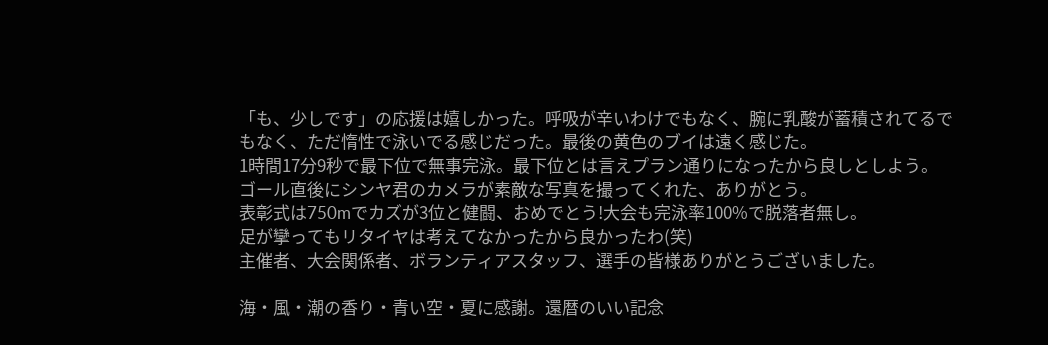「も、少しです」の応援は嬉しかった。呼吸が辛いわけでもなく、腕に乳酸が蓄積されてるでもなく、ただ惰性で泳いでる感じだった。最後の黄色のブイは遠く感じた。
1時間17分9秒で最下位で無事完泳。最下位とは言えプラン通りになったから良しとしよう。
ゴール直後にシンヤ君のカメラが素敵な写真を撮ってくれた、ありがとう。
表彰式は750mでカズが3位と健闘、おめでとう!大会も完泳率100%で脱落者無し。
足が攣ってもリタイヤは考えてなかったから良かったわ(笑)
主催者、大会関係者、ボランティアスタッフ、選手の皆様ありがとうございました。

海・風・潮の香り・青い空・夏に感謝。還暦のいい記念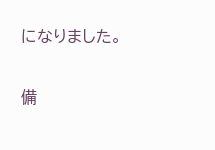になりました。

備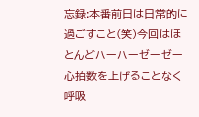忘録:本番前日は日常的に過ごすこと(笑)今回はほとんどハーハーゼーゼー心拍数を上げることなく呼吸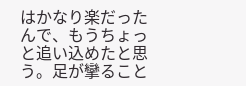はかなり楽だったんで、もうちょっと追い込めたと思う。足が攣ること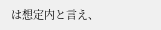は想定内と言え、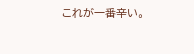これが一番辛い。